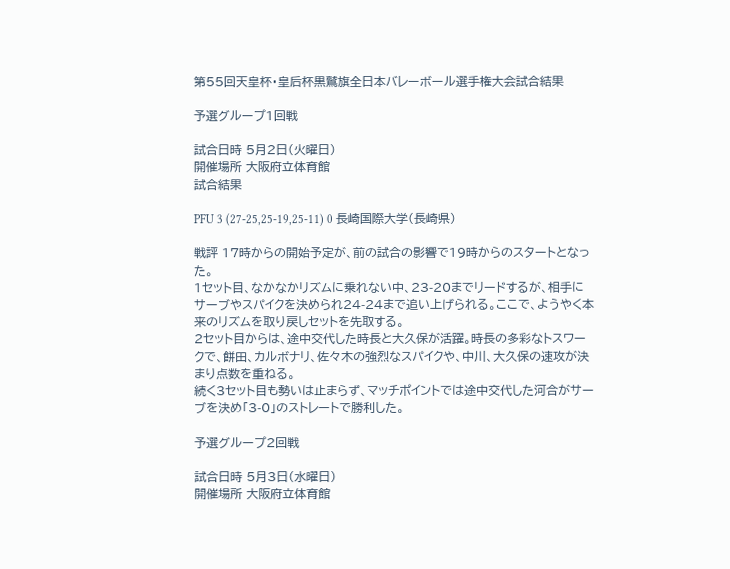第55回天皇杯・皇后杯黒鷲旗全日本バレーボール選手権大会試合結果

予選グループ1回戦

試合日時 5月2日(火曜日)
開催場所 大阪府立体育館
試合結果

PFU 3 (27-25,25-19,25-11) 0 長崎国際大学(長崎県)

戦評 17時からの開始予定が、前の試合の影響で19時からのスタートとなった。
1セット目、なかなかリズムに乗れない中、23-20までリードするが、相手にサーブやスパイクを決められ24-24まで追い上げられる。ここで、ようやく本来のリズムを取り戻しセットを先取する。
2セット目からは、途中交代した時長と大久保が活躍。時長の多彩なトスワークで、餅田、カルボナリ、佐々木の強烈なスパイクや、中川、大久保の速攻が決まり点数を重ねる。
続く3セット目も勢いは止まらず、マッチポイントでは途中交代した河合がサーブを決め「3-0」のストレートで勝利した。

予選グループ2回戦

試合日時 5月3日(水曜日)
開催場所 大阪府立体育館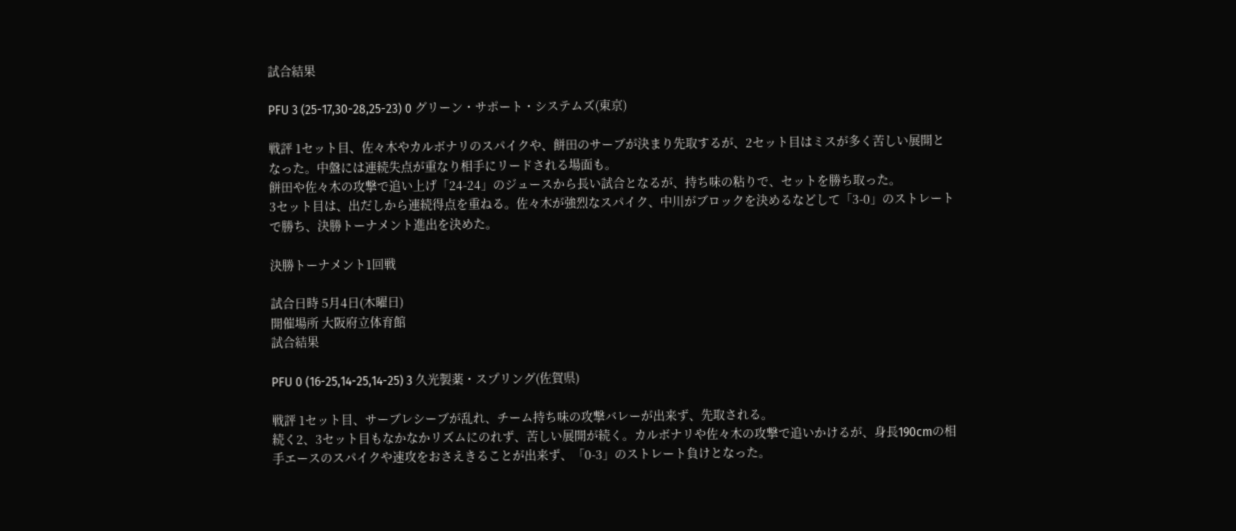試合結果

PFU 3 (25-17,30-28,25-23) 0 グリーン・サポート・システムズ(東京)

戦評 1セット目、佐々木やカルボナリのスパイクや、餅田のサーブが決まり先取するが、2セット目はミスが多く苦しい展開となった。中盤には連続失点が重なり相手にリードされる場面も。
餅田や佐々木の攻撃で追い上げ「24-24」のジュースから長い試合となるが、持ち味の粘りで、セットを勝ち取った。
3セット目は、出だしから連続得点を重ねる。佐々木が強烈なスパイク、中川がブロックを決めるなどして「3-0」のストレートで勝ち、決勝トーナメント進出を決めた。

決勝トーナメント1回戦

試合日時 5月4日(木曜日)
開催場所 大阪府立体育館
試合結果

PFU 0 (16-25,14-25,14-25) 3 久光製薬・スプリング(佐賀県)

戦評 1セット目、サーブレシーブが乱れ、チーム持ち味の攻撃バレーが出来ず、先取される。
続く2、3セット目もなかなかリズムにのれず、苦しい展開が続く。カルボナリや佐々木の攻撃で追いかけるが、身長190cmの相手エースのスパイクや速攻をおさえきることが出来ず、「0-3」のストレート負けとなった。